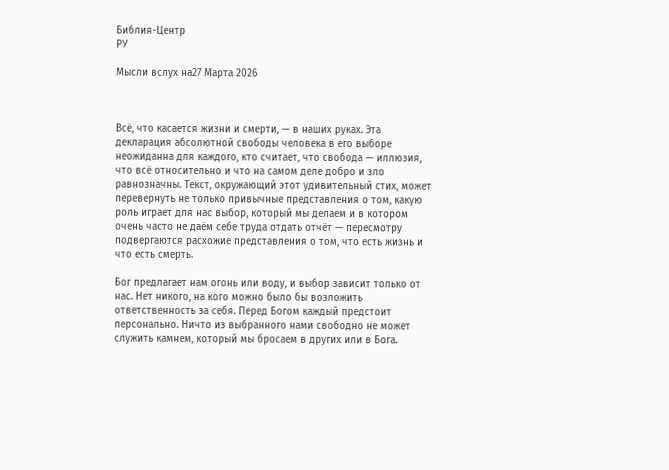Библия-Центр
РУ

Мысли вслух на27 Марта 2026



Всё, что касается жизни и смерти, — в наших руках. Эта декларация абсолютной свободы человека в его выборе неожиданна для каждого, кто считает, что свобода — иллюзия, что всё относительно и что на самом деле добро и зло равнозначны. Текст, окружающий этот удивительный стих, может перевернуть не только привычные представления о том, какую роль играет для нас выбор, который мы делаем и в котором очень часто не даём себе труда отдать отчёт — пересмотру подвергаются расхожие представления о том, что есть жизнь и что есть смерть.

Бог предлагает нам огонь или воду, и выбор зависит только от нас. Нет никого, на кого можно было бы возложить ответственность за себя. Перед Богом каждый предстоит персонально. Ничто из выбранного нами свободно не может служить камнем, который мы бросаем в других или в Бога.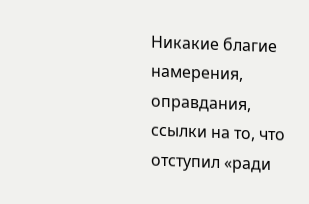Никакие благие намерения, оправдания, ссылки на то, что отступил «ради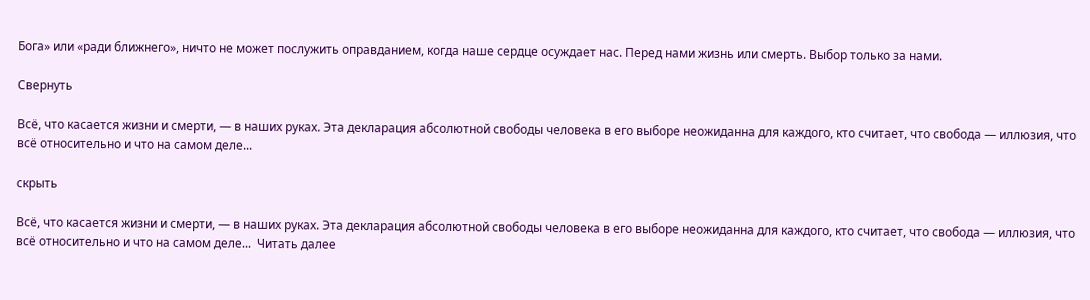Бога» или «ради ближнего», ничто не может послужить оправданием, когда наше сердце осуждает нас. Перед нами жизнь или смерть. Выбор только за нами.

Свернуть

Всё, что касается жизни и смерти, — в наших руках. Эта декларация абсолютной свободы человека в его выборе неожиданна для каждого, кто считает, что свобода — иллюзия, что всё относительно и что на самом деле...

скрыть

Всё, что касается жизни и смерти, — в наших руках. Эта декларация абсолютной свободы человека в его выборе неожиданна для каждого, кто считает, что свобода — иллюзия, что всё относительно и что на самом деле...  Читать далее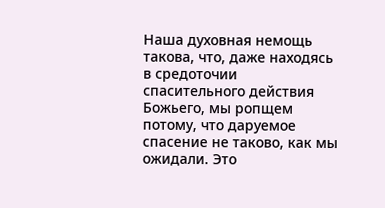Наша духовная немощь такова, что, даже находясь в средоточии спасительного действия Божьего, мы ропщем потому, что даруемое спасение не таково, как мы ожидали. Это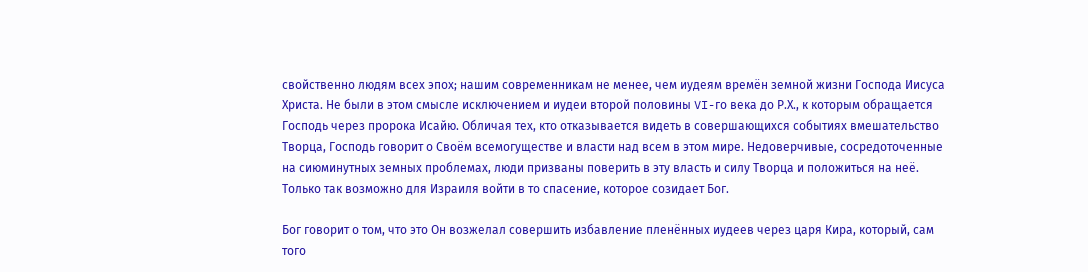свойственно людям всех эпох; нашим современникам не менее, чем иудеям времён земной жизни Господа Иисуса Христа. Не были в этом смысле исключением и иудеи второй половины VI-го века до Р.Х., к которым обращается Господь через пророка Исайю. Обличая тех, кто отказывается видеть в совершающихся событиях вмешательство Творца, Господь говорит о Своём всемогуществе и власти над всем в этом мире. Недоверчивые, сосредоточенные на сиюминутных земных проблемах, люди призваны поверить в эту власть и силу Творца и положиться на неё. Только так возможно для Израиля войти в то спасение, которое созидает Бог.

Бог говорит о том, что это Он возжелал совершить избавление пленённых иудеев через царя Кира, который, сам того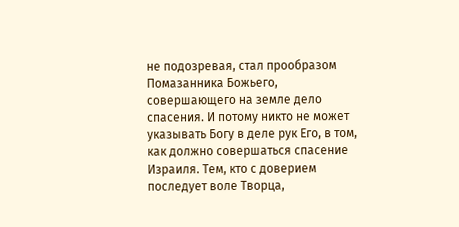не подозревая, стал прообразом Помазанника Божьего, совершающего на земле дело спасения. И потому никто не может указывать Богу в деле рук Его, в том, как должно совершаться спасение Израиля. Тем, кто с доверием последует воле Творца,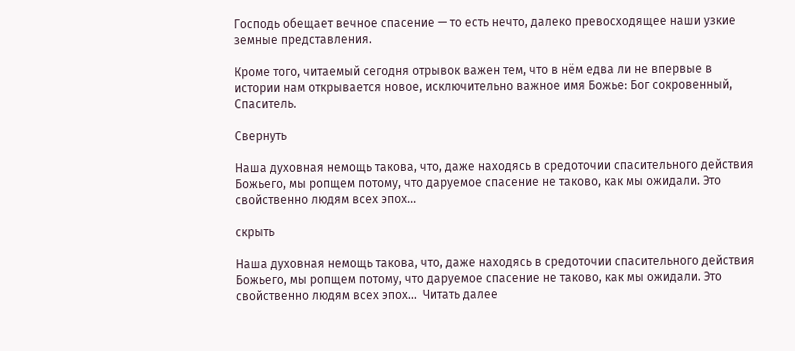Господь обещает вечное спасение — то есть нечто, далеко превосходящее наши узкие земные представления.

Кроме того, читаемый сегодня отрывок важен тем, что в нём едва ли не впервые в истории нам открывается новое, исключительно важное имя Божье: Бог сокровенный, Спаситель.

Свернуть

Наша духовная немощь такова, что, даже находясь в средоточии спасительного действия Божьего, мы ропщем потому, что даруемое спасение не таково, как мы ожидали. Это свойственно людям всех эпох...

скрыть

Наша духовная немощь такова, что, даже находясь в средоточии спасительного действия Божьего, мы ропщем потому, что даруемое спасение не таково, как мы ожидали. Это свойственно людям всех эпох...  Читать далее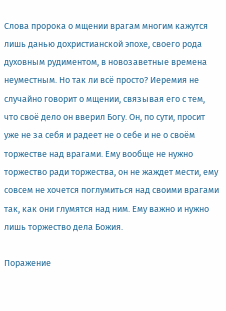Слова пророка о мщении врагам многим кажутся лишь данью дохристианской эпохе, своего рода духовным рудиментом, в новозаветные времена неуместным. Но так ли всё просто? Иеремия не случайно говорит о мщении, связывая его с тем, что своё дело он вверил Богу. Он, по сути, просит уже не за себя и радеет не о себе и не о своём торжестве над врагами. Ему вообще не нужно торжество ради торжества, он не жаждет мести, ему совсем не хочется поглумиться над своими врагами так, как они глумятся над ним. Ему важно и нужно лишь торжество дела Божия.

Поражение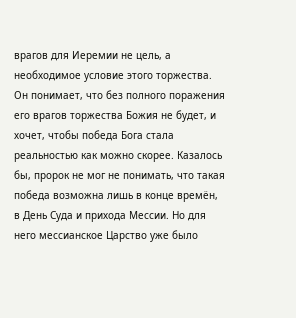врагов для Иеремии не цель, а необходимое условие этого торжества. Он понимает, что без полного поражения его врагов торжества Божия не будет, и хочет, чтобы победа Бога стала реальностью как можно скорее. Казалось бы, пророк не мог не понимать, что такая победа возможна лишь в конце времён, в День Суда и прихода Мессии. Но для него мессианское Царство уже было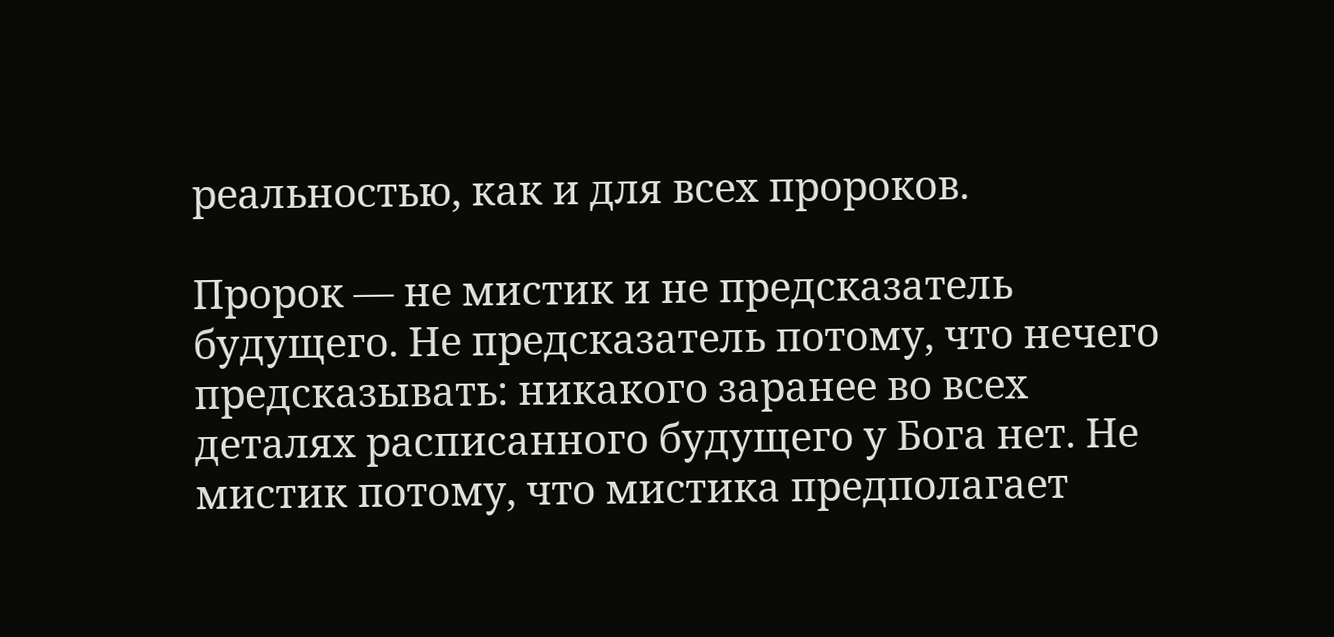реальностью, как и для всех пророков.

Пророк — не мистик и не предсказатель будущего. Не предсказатель потому, что нечего предсказывать: никакого заранее во всех деталях расписанного будущего у Бога нет. Не мистик потому, что мистика предполагает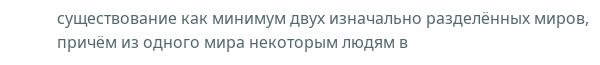существование как минимум двух изначально разделённых миров, причём из одного мира некоторым людям в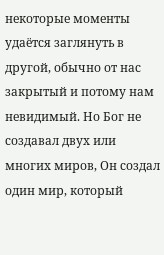некоторые моменты удаётся заглянуть в другой, обычно от нас закрытый и потому нам невидимый. Но Бог не создавал двух или многих миров, Он создал один мир, который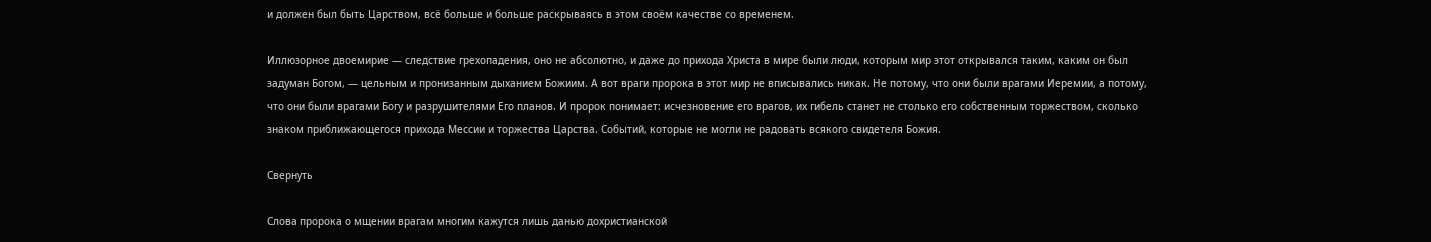и должен был быть Царством, всё больше и больше раскрываясь в этом своём качестве со временем.

Иллюзорное двоемирие — следствие грехопадения, оно не абсолютно, и даже до прихода Христа в мире были люди, которым мир этот открывался таким, каким он был задуман Богом, — цельным и пронизанным дыханием Божиим. А вот враги пророка в этот мир не вписывались никак. Не потому, что они были врагами Иеремии, а потому, что они были врагами Богу и разрушителями Его планов. И пророк понимает: исчезновение его врагов, их гибель станет не столько его собственным торжеством, сколько знаком приближающегося прихода Мессии и торжества Царства. Событий, которые не могли не радовать всякого свидетеля Божия.

Свернуть

Слова пророка о мщении врагам многим кажутся лишь данью дохристианской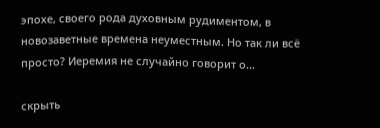эпохе, своего рода духовным рудиментом, в новозаветные времена неуместным. Но так ли всё просто? Иеремия не случайно говорит о...

скрыть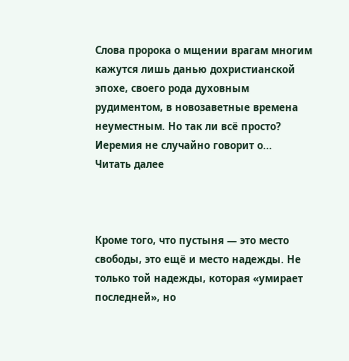Слова пророка о мщении врагам многим кажутся лишь данью дохристианской эпохе, своего рода духовным рудиментом, в новозаветные времена неуместным. Но так ли всё просто? Иеремия не случайно говорит о...  Читать далее



Кроме того, что пустыня — это место свободы, это ещё и место надежды. Не только той надежды, которая «умирает последней», но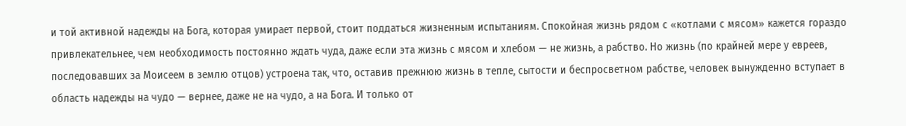и той активной надежды на Бога, которая умирает первой, стоит поддаться жизненным испытаниям. Спокойная жизнь рядом с «котлами с мясом» кажется гораздо привлекательнее, чем необходимость постоянно ждать чуда, даже если эта жизнь с мясом и хлебом — не жизнь, а рабство. Но жизнь (по крайней мере у евреев, последовавших за Моисеем в землю отцов) устроена так, что, оставив прежнюю жизнь в тепле, сытости и беспросветном рабстве, человек вынужденно вступает в область надежды на чудо — вернее, даже не на чудо, а на Бога. И только от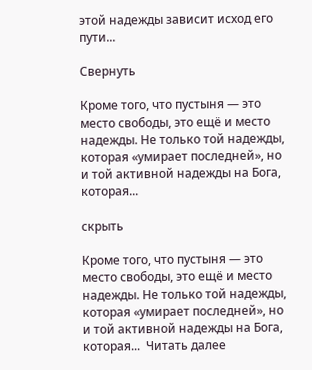этой надежды зависит исход его пути...

Свернуть

Кроме того, что пустыня — это место свободы, это ещё и место надежды. Не только той надежды, которая «умирает последней», но и той активной надежды на Бога, которая...

скрыть

Кроме того, что пустыня — это место свободы, это ещё и место надежды. Не только той надежды, которая «умирает последней», но и той активной надежды на Бога, которая...  Читать далее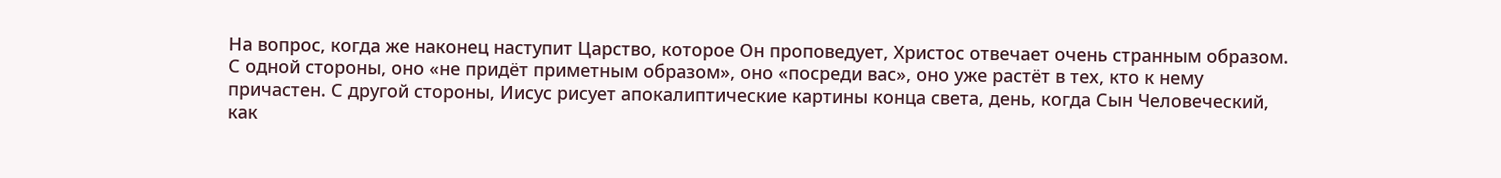На вопрос, когда же наконец наступит Царство, которое Он проповедует, Христос отвечает очень странным образом. С одной стороны, оно «не придёт приметным образом», оно «посреди вас», оно уже растёт в тех, кто к нему причастен. С другой стороны, Иисус рисует апокалиптические картины конца света, день, когда Сын Человеческий, как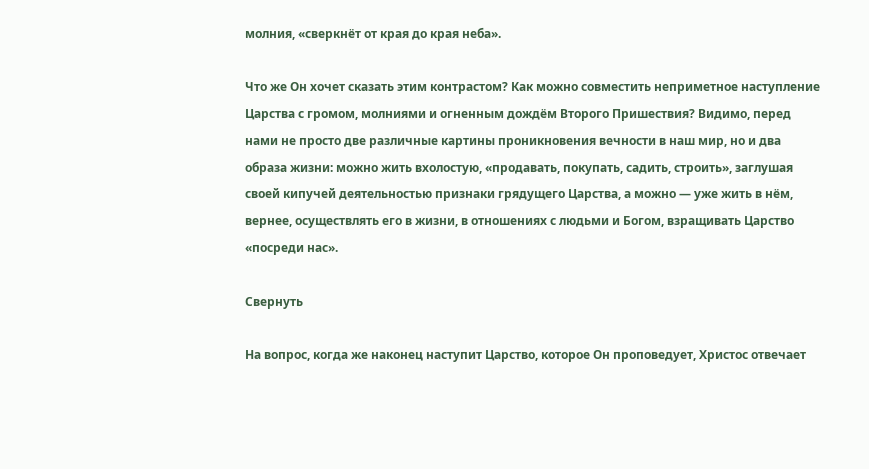молния, «сверкнёт от края до края неба».

Что же Он хочет сказать этим контрастом? Как можно совместить неприметное наступление Царства с громом, молниями и огненным дождём Второго Пришествия? Видимо, перед нами не просто две различные картины проникновения вечности в наш мир, но и два образа жизни: можно жить вхолостую, «продавать, покупать, садить, строить», заглушая своей кипучей деятельностью признаки грядущего Царства, а можно — уже жить в нём, вернее, осуществлять его в жизни, в отношениях с людьми и Богом, взращивать Царство «посреди нас».

Свернуть

На вопрос, когда же наконец наступит Царство, которое Он проповедует, Христос отвечает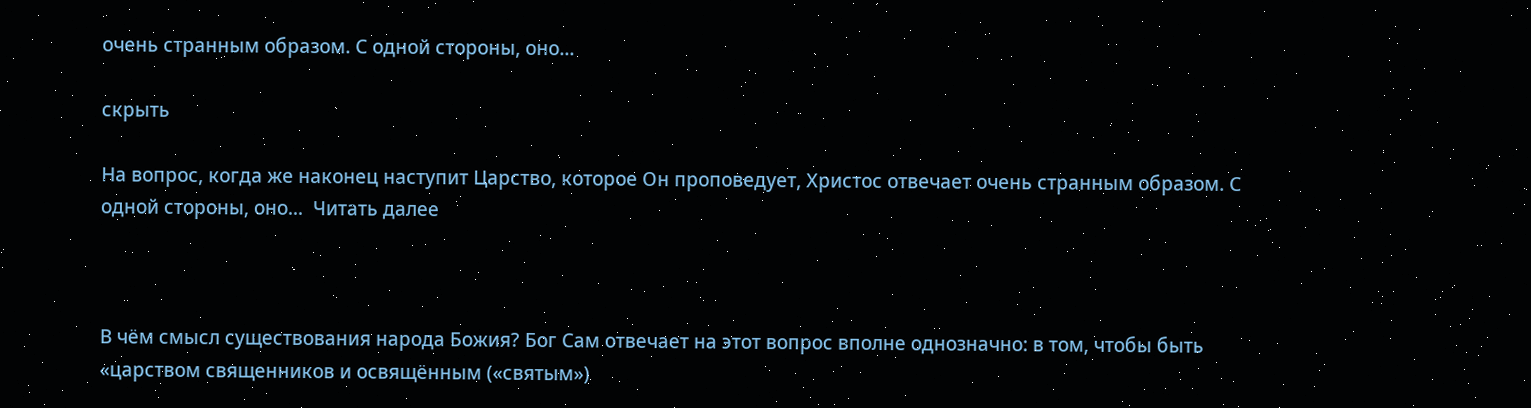очень странным образом. С одной стороны, оно...

скрыть

На вопрос, когда же наконец наступит Царство, которое Он проповедует, Христос отвечает очень странным образом. С одной стороны, оно...  Читать далее



В чём смысл существования народа Божия? Бог Сам отвечает на этот вопрос вполне однозначно: в том, чтобы быть «царством священников и освящённым («святым»)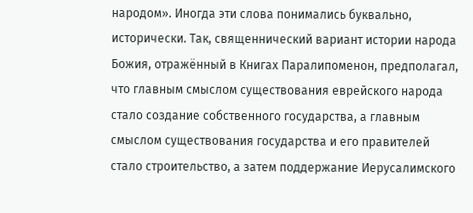народом». Иногда эти слова понимались буквально, исторически. Так, священнический вариант истории народа Божия, отражённый в Книгах Паралипоменон, предполагал, что главным смыслом существования еврейского народа стало создание собственного государства, а главным смыслом существования государства и его правителей стало строительство, а затем поддержание Иерусалимского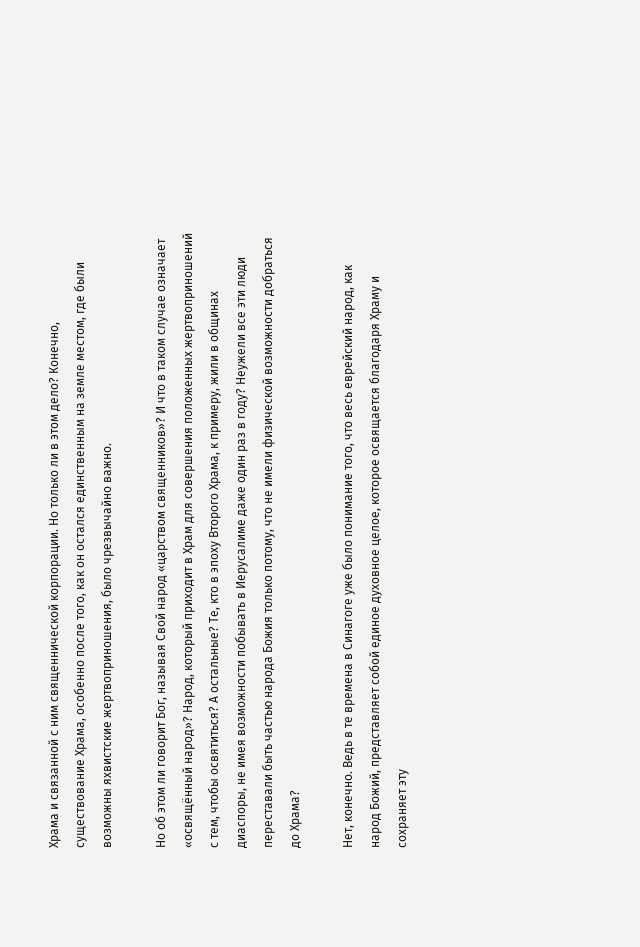Храма и связанной с ним священнической корпорации. Но только ли в этом дело? Конечно, существование Храма, особенно после того, как он остался единственным на земле местом, где были возможны яхвистские жертвоприношения, было чрезвычайно важно.

Но об этом ли говорит Бог, называя Свой народ «царством священников»? И что в таком случае означает «освящённый народ»? Народ, который приходит в Храм для совершения положенных жертвоприношений с тем, чтобы освятиться? А остальные? Те, кто в эпоху Второго Храма, к примеру, жили в общинах диаспоры, не имея возможности побывать в Иерусалиме даже один раз в году? Неужели все эти люди переставали быть частью народа Божия только потому, что не имели физической возможности добраться до Храма?

Нет, конечно. Ведь в те времена в Синагоге уже было понимание того, что весь еврейский народ, как народ Божий, представляет собой единое духовное целое, которое освящается благодаря Храму и сохраняет эту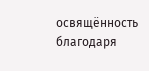освящённость благодаря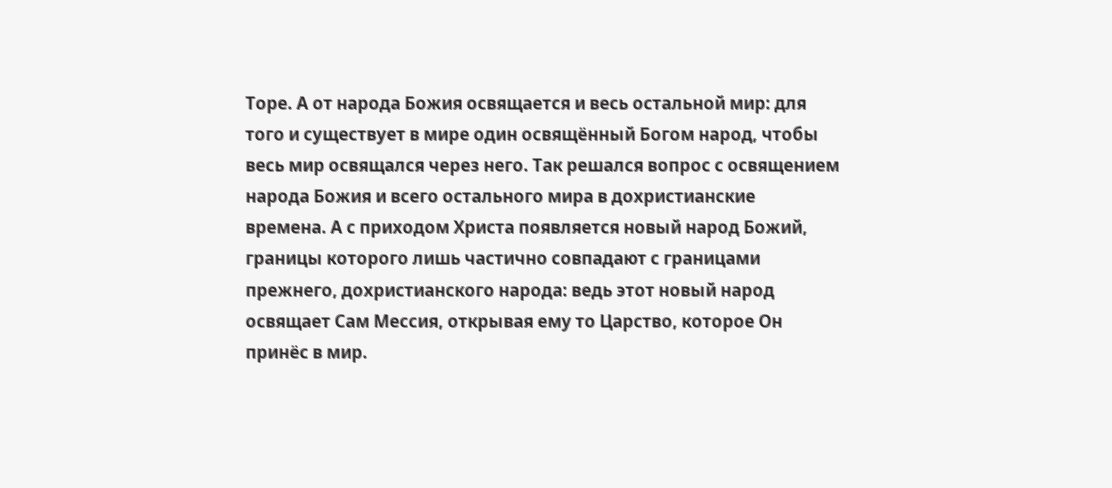Торе. А от народа Божия освящается и весь остальной мир: для того и существует в мире один освящённый Богом народ, чтобы весь мир освящался через него. Так решался вопрос с освящением народа Божия и всего остального мира в дохристианские времена. А с приходом Христа появляется новый народ Божий, границы которого лишь частично совпадают с границами прежнего, дохристианского народа: ведь этот новый народ освящает Сам Мессия, открывая ему то Царство, которое Он принёс в мир.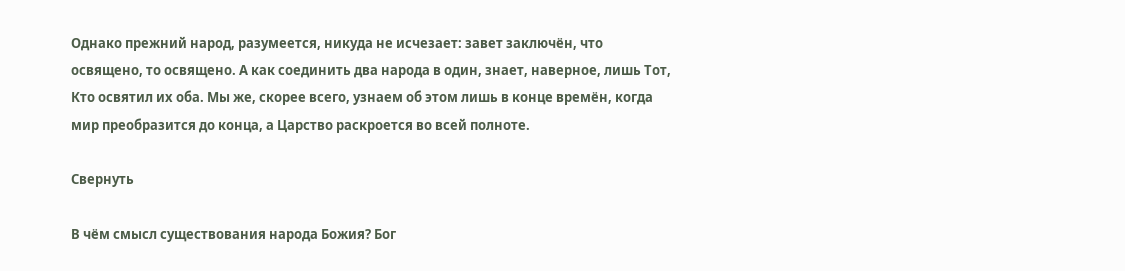Однако прежний народ, разумеется, никуда не исчезает: завет заключён, что освящено, то освящено. А как соединить два народа в один, знает, наверное, лишь Тот, Кто освятил их оба. Мы же, скорее всего, узнаем об этом лишь в конце времён, когда мир преобразится до конца, а Царство раскроется во всей полноте.

Свернуть

В чём смысл существования народа Божия? Бог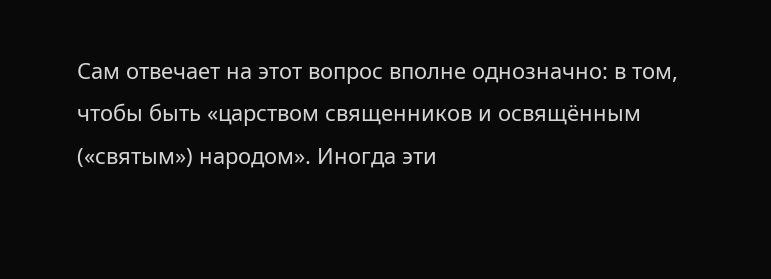Сам отвечает на этот вопрос вполне однозначно: в том, чтобы быть «царством священников и освящённым («святым») народом». Иногда эти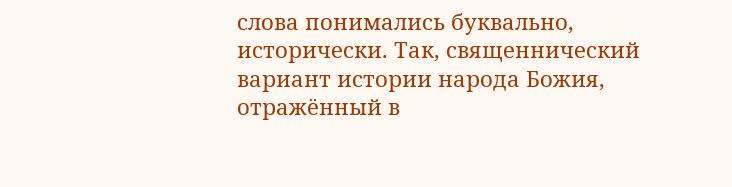слова понимались буквально, исторически. Так, священнический вариант истории народа Божия, отражённый в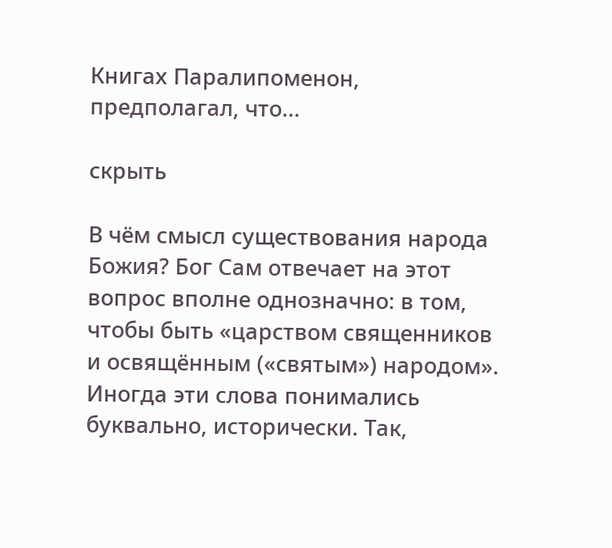Книгах Паралипоменон, предполагал, что...

скрыть

В чём смысл существования народа Божия? Бог Сам отвечает на этот вопрос вполне однозначно: в том, чтобы быть «царством священников и освящённым («святым») народом». Иногда эти слова понимались буквально, исторически. Так,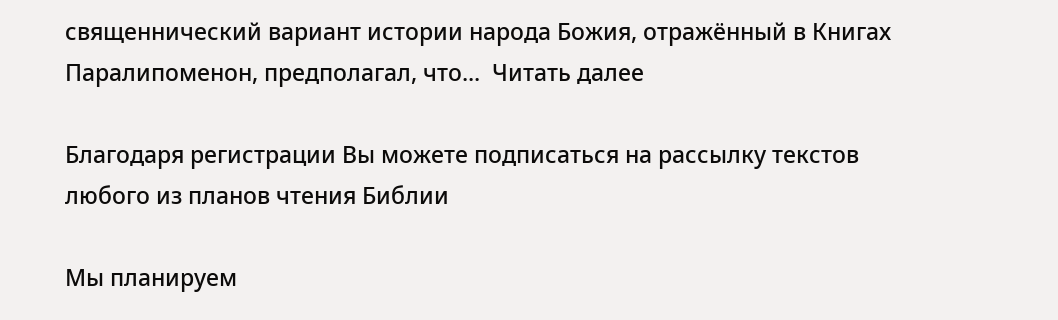священнический вариант истории народа Божия, отражённый в Книгах Паралипоменон, предполагал, что...  Читать далее

Благодаря регистрации Вы можете подписаться на рассылку текстов любого из планов чтения Библии

Мы планируем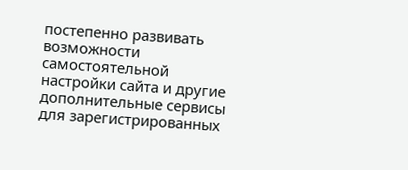постепенно развивать возможности самостоятельной настройки сайта и другие дополнительные сервисы для зарегистрированных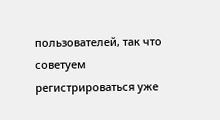пользователей, так что советуем регистрироваться уже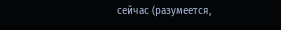сейчас (разумеется,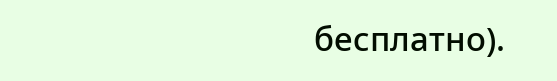бесплатно).